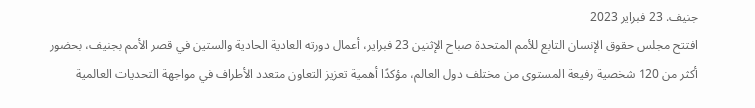جنيف. 23 فبراير 2023
افتتح مجلس حقوق الإنسان التابع للأمم المتحدة صباح الإثنين 23 فبراير، أعمال دورته العادية الحادية والستين في قصر الأمم بجنيف، بحضور أكثر من 120 شخصية رفيعة المستوى من مختلف دول العالم، مؤكدًا أهمية تعزيز التعاون متعدد الأطراف في مواجهة التحديات العالمية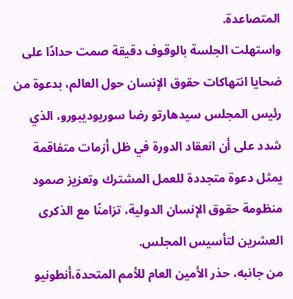المتصاعدة.
واستهلت الجلسة بالوقوف دقيقة صمت حدادًا على ضحايا انتهاكات حقوق الإنسان حول العالم، بدعوة من رئيس المجلس سيدهارتو رضا سوريوديبورو، الذي شدد على أن انعقاد الدورة في ظل أزمات متفاقمة يمثل دعوة متجددة للعمل المشترك وتعزيز صمود منظومة حقوق الإنسان الدولية، تزامنًا مع الذكرى العشرين لتأسيس المجلس.
من جانبه، حذر الأمين العام للأمم المتحدة،أنطونيو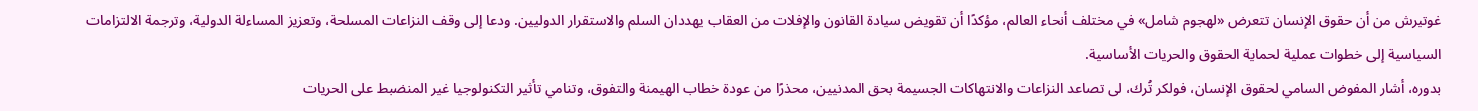غوتيرش من أن حقوق الإنسان تتعرض «لهجوم شامل» في مختلف أنحاء العالم، مؤكدًا أن تقويض سيادة القانون والإفلات من العقاب يهددان السلم والاستقرار الدوليين. ودعا إلى وقف النزاعات المسلحة، وتعزيز المساءلة الدولية، وترجمة الالتزامات السياسية إلى خطوات عملية لحماية الحقوق والحريات الأساسية.
بدوره، أشار المفوض السامي لحقوق الإنسان، فولكر تُرك، لى تصاعد النزاعات والانتهاكات الجسيمة بحق المدنيين، محذرًا من عودة خطاب الهيمنة والتفوق، وتنامي تأثير التكنولوجيا غير المنضبط على الحريات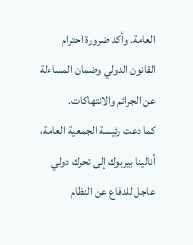العامة. وأكد ضرورة احترام القانون الدولي وضمان المساءلة عن الجرائم والانتهاكات.
كما دعت رئيسة الجمعية العامة، أنالينا بيربوك إلى تحرك دولي عاجل للدفاع عن النظام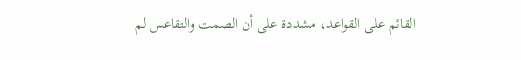القائم على القواعد، مشددة على أن الصمت والتقاعس لم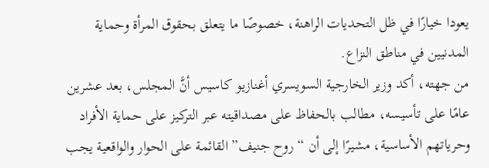يعودا خيارًا في ظل التحديات الراهنة، خصوصًا ما يتعلق بحقوق المرأة وحماية المدنيين في مناطق النزاع.
من جهته، أكد وزير الخارجية السويسري أغنازيو كاسيس أنَّ المجلس، بعد عشرين عامًا على تأسيسه، مطالب بالحفاظ على مصداقيته عبر التركيز على حماية الأفراد وحرياتهم الأساسية، مشيرًا إلى أن “روح جنيف” القائمة على الحوار والواقعية يجب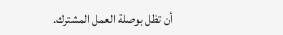أن تظل بوصلة العمل المشترك.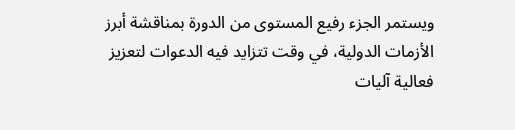ويستمر الجزء رفيع المستوى من الدورة بمناقشة أبرز الأزمات الدولية، في وقت تتزايد فيه الدعوات لتعزيز فعالية آليات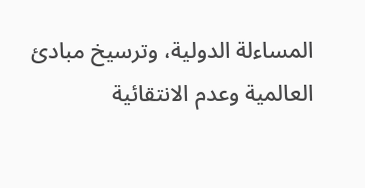المساءلة الدولية، وترسيخ مبادئ العالمية وعدم الانتقائية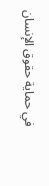في حماية حقوق الإنسان